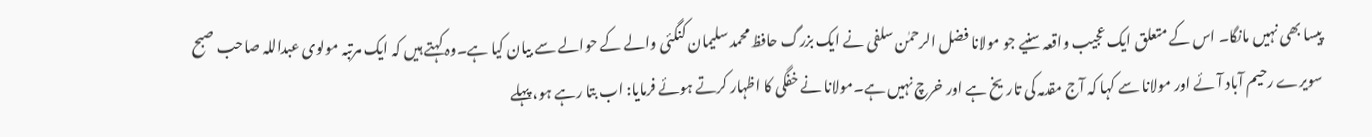پیسا بھی نہیں مانگا۔ اس کے متعلق ایک عجیب واقعہ سنیے جو مولانا فضل الرحمٰن سلفی نے ایک بزرگ حافظ محمد سلیمان کنگئی والے کے حوالے سے بیان کیا ہے۔وہ کہتے ہیں کہ ایک مرتبہ مولوی عبداللہ صاحب صبح سویرے رحیم آباد آئے اور مولانا سے کہا کہ آج مقدمہ کی تاریخ ہے اور خرچ نہیں ہے۔مولانا نے خفگی کا اظہار کرتے ہوئے فرمایا: اب بتا رہے ہو، پہلے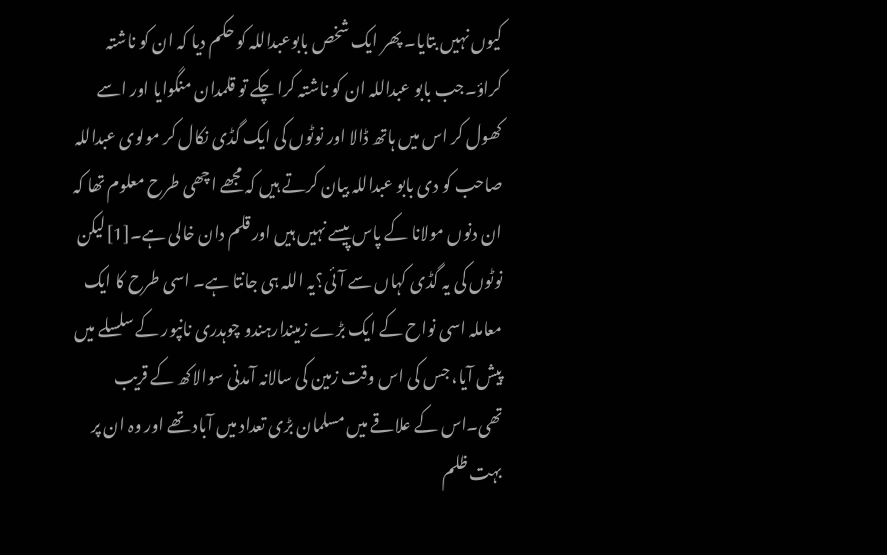کیوں نہیں بتایا۔ پھر ایک شخص بابوعبداللہ کو حکم دیا کہ ان کو ناشتہ کراؤ۔جب بابو عبداللہ ان کو ناشتہ کرا چکے تو قلمدان منگوایا اور اسے کھول کر اس میں ہاتھ ڈالا اور نوٹوں کی ایک گڈی نکال کر مولوی عبداللہ صاحب کو دی بابو عبداللہ بیان کرتے ہیں کہ مجھے اچھی طرح معلوم تھا کہ ان دنوں مولانا کے پاس پیسے نہیں ہیں اور قلم دان خالی ہے۔[1]لیکن نوٹوں کی یہ گڈی کہاں سے آئی؟یہ اللہ ہی جانتا ہے۔ اسی طرح کا ایک معاملہ اسی نواح کے ایک بڑے زمیندارہندو چوہدری نانپور کے سلسلے میں پیش آیا، جس کی اس وقت زمین کی سالانہ آمدنی سوالاکھ کے قریب تھی۔اس کے علاقے میں مسلمان بڑی تعداد میں آباد تھے اور وہ ان پر بہت ظلم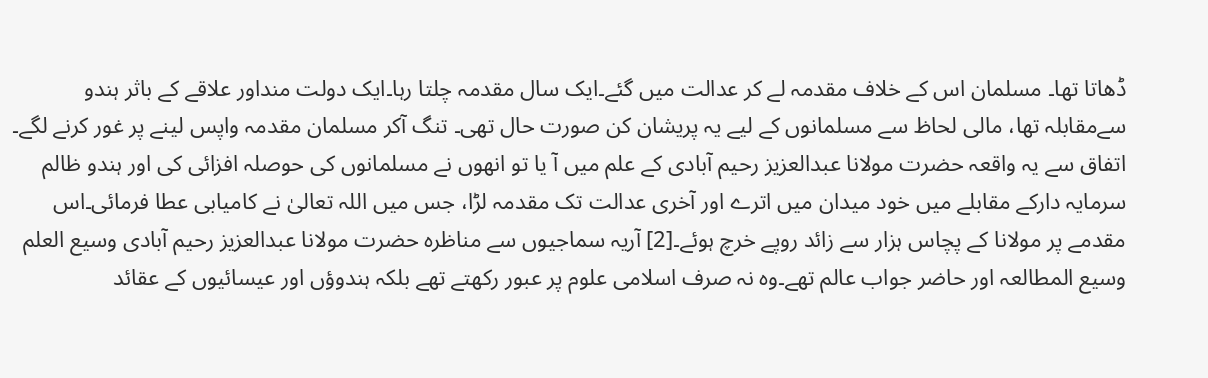ڈھاتا تھا۔ مسلمان اس کے خلاف مقدمہ لے کر عدالت میں گئے۔ایک سال مقدمہ چلتا رہا۔ایک دولت منداور علاقے کے باثر ہندو سےمقابلہ تھا، مالی لحاظ سے مسلمانوں کے لیے یہ پریشان کن صورت حال تھی۔ تنگ آکر مسلمان مقدمہ واپس لینے پر غور کرنے لگے۔ اتفاق سے یہ واقعہ حضرت مولانا عبدالعزیز رحیم آبادی کے علم میں آ یا تو انھوں نے مسلمانوں کی حوصلہ افزائی کی اور ہندو ظالم سرمایہ دارکے مقابلے میں خود میدان میں اترے اور آخری عدالت تک مقدمہ لڑا، جس میں اللہ تعالیٰ نے کامیابی عطا فرمائی۔اس مقدمے پر مولانا کے پچاس ہزار سے زائد روپے خرچ ہوئے۔[2] آریہ سماجیوں سے مناظرہ حضرت مولانا عبدالعزیز رحیم آبادی وسیع العلم وسیع المطالعہ اور حاضر جواب عالم تھے۔وہ نہ صرف اسلامی علوم پر عبور رکھتے تھے بلکہ ہندوؤں اور عیسائیوں کے عقائد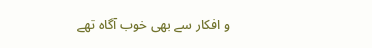و افکار سے بھی خوب آگاہ تھے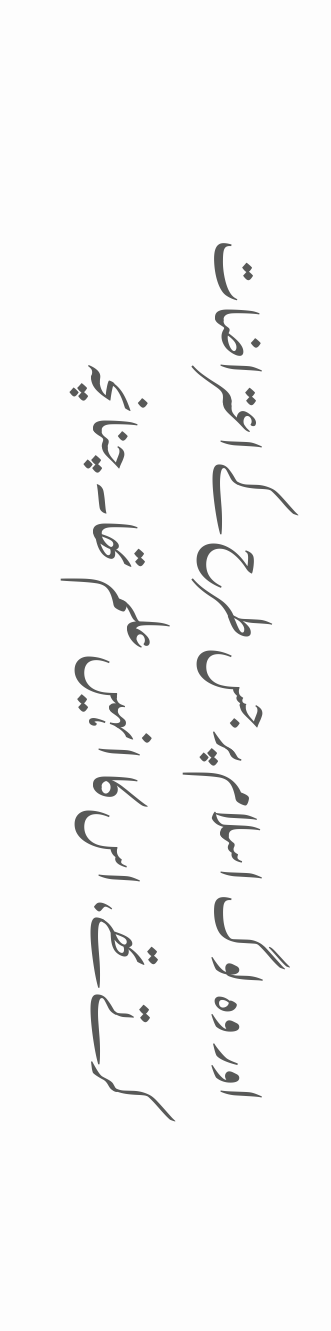اور وہ لوگ اسلام پر جس طرح کے اعتراضات کرتے تھے، اس کا انہیں علم تھا۔ چنانچہ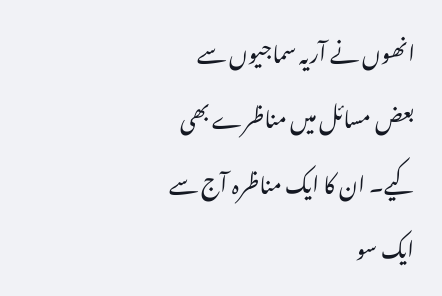انھوں نے آریہ سماجیوں سے بعض مسائل میں مناظرے بھی کیے۔ ان کا ایک مناظرہ آج سے ایک سو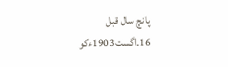پانچ سال قبل 16۔اگست1903ءکو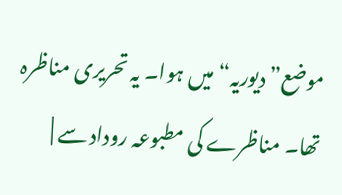موضع”دیوریہ“میں ہوا۔ یہ تحریری مناظرہ تھا۔ مناظرے کی مطبوعہ روداد سے |